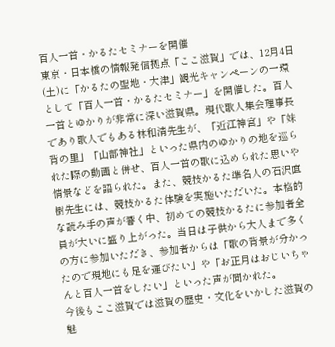百人一首・かるたセミナーを開催
東京・日本橋の情報発信拠点「ここ滋賀」では、12月4日(土)に「かるたの聖地・大津」観光キャンペーンの一環として「百人一首・かるたセミナー」を開催した。百人一首とゆかりが非常に深い滋賀県。現代歌人集会理事長であり歌人でもある林和清先生が、「近江神宮」や「妹背の里」「山部神社」といった県内のゆかりの地を巡られた際の動画と併せ、百人一首の歌に込められた思いや情景などを語られた。また、競技かるた準名人の石沢直樹先生には、競技かるた体験を実施いただいた。本格的な読み手の声が響く中、初めての競技かるたに参加者全員が大いに盛り上がった。当日は子供から大人まで多くの方に参加いただき、参加者からは「歌の背景が分かったので現地にも足を運びたい」や「お正月はおじいちゃんと百人一首をしたい」といった声が聞かれた。
今後もここ滋賀では滋賀の歴史・文化をいかした滋賀の魅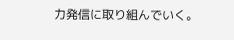力発信に取り組んでいく。